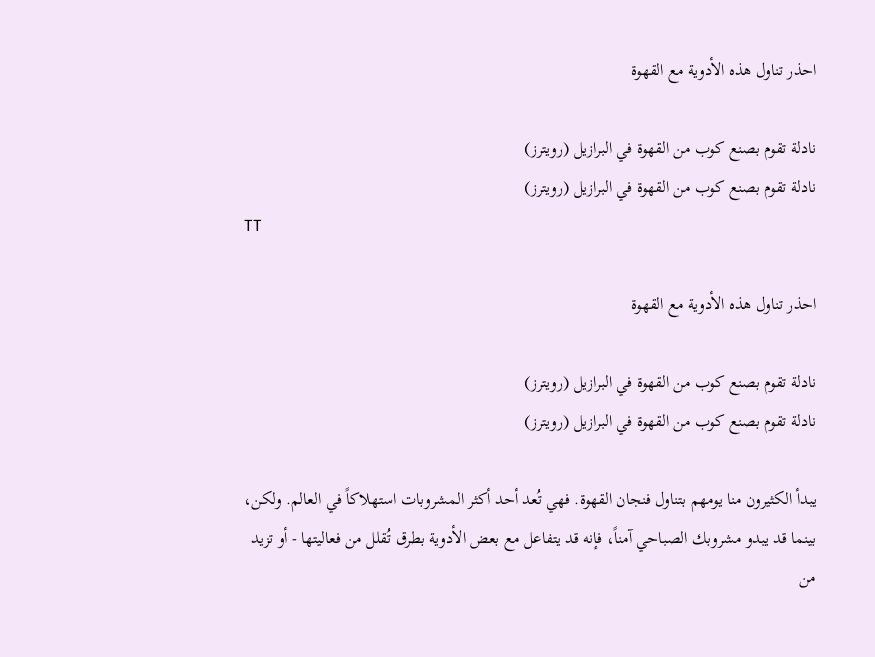احذر تناول هذه الأدوية مع القهوة

نادلة تقوم بصنع كوب من القهوة في البرازيل (رويترز)
نادلة تقوم بصنع كوب من القهوة في البرازيل (رويترز)
TT

احذر تناول هذه الأدوية مع القهوة

نادلة تقوم بصنع كوب من القهوة في البرازيل (رويترز)
نادلة تقوم بصنع كوب من القهوة في البرازيل (رويترز)

يبدأ الكثيرون منا يومهم بتناول فنجان القهوة. فهي تُعد أحد أكثر المشروبات استهلاكاً في العالم. ولكن، بينما قد يبدو مشروبك الصباحي آمناً، فإنه قد يتفاعل مع بعض الأدوية بطرق تُقلل من فعاليتها - أو تزيد من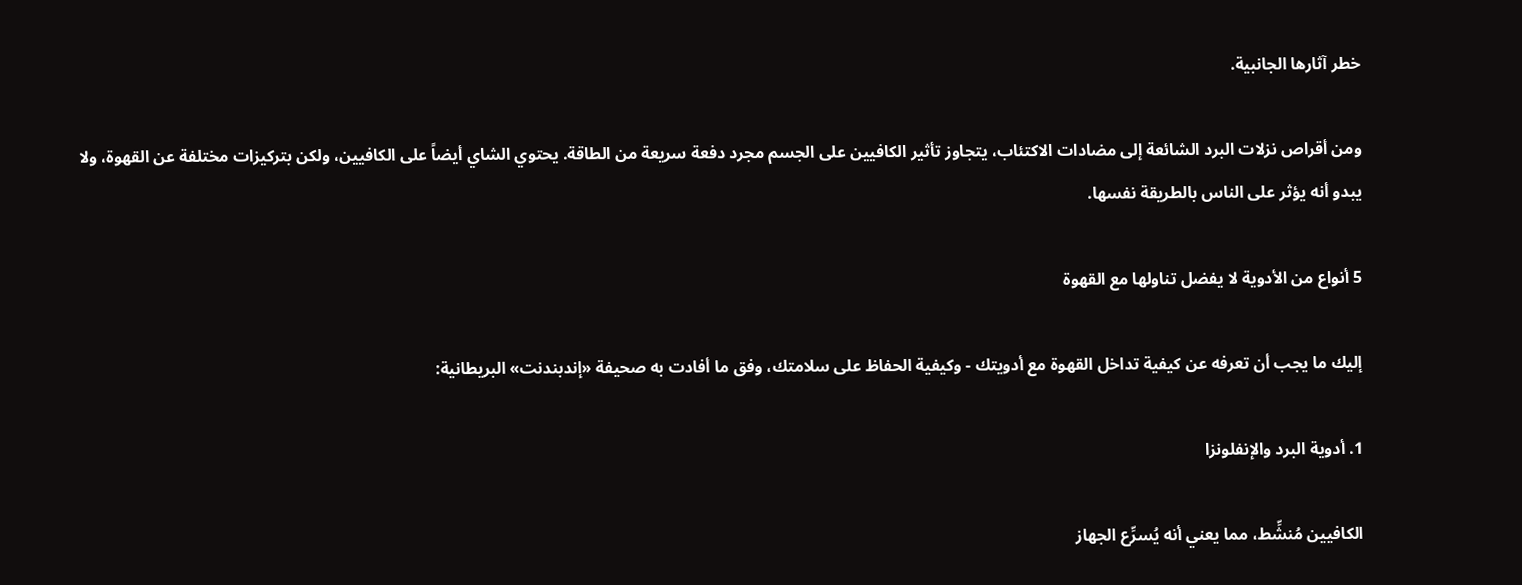خطر آثارها الجانبية.

ومن أقراص نزلات البرد الشائعة إلى مضادات الاكتئاب، يتجاوز تأثير الكافيين على الجسم مجرد دفعة سريعة من الطاقة. يحتوي الشاي أيضاً على الكافيين، ولكن بتركيزات مختلفة عن القهوة، ولا يبدو أنه يؤثر على الناس بالطريقة نفسها.

5 أنواع من الأدوية لا يفضل تناولها مع القهوة

إليك ما يجب أن تعرفه عن كيفية تداخل القهوة مع أدويتك - وكيفية الحفاظ على سلامتك، وفق ما أفادت به صحيفة «إندبندنت» البريطانية:

1. أدوية البرد والإنفلونزا

الكافيين مُنشِّط، مما يعني أنه يُسرِّع الجهاز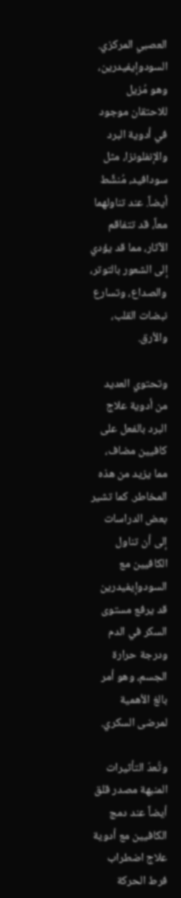العصبي المركزي. السودوإيفيدرين، وهو مُزيل للاحتقان موجود في أدوية البرد والإنفلونزا، مثل سودافيد، مُنشِّط أيضاً. عند تناولهما معاً، قد تتفاقم الآثار، مما قد يؤدي إلى الشعور بالتوتر، والصداع، وتسارع نبضات القلب، والأرق.

وتحتوي العديد من أدوية علاج البرد بالفعل على كافيين مضاف، مما يزيد من هذه المخاطر. كما تشير بعض الدراسات إلى أن تناول الكافيين مع السودوإيفيدرين قد يرفع مستوى السكر في الدم ودرجة حرارة الجسم، وهو أمر بالغ الأهمية لمرضى السكري.

وتُعدّ التأثيرات المنبهة مصدر قلق أيضاً عند دمج الكافيين مع أدوية علاج اضطراب فرط الحركة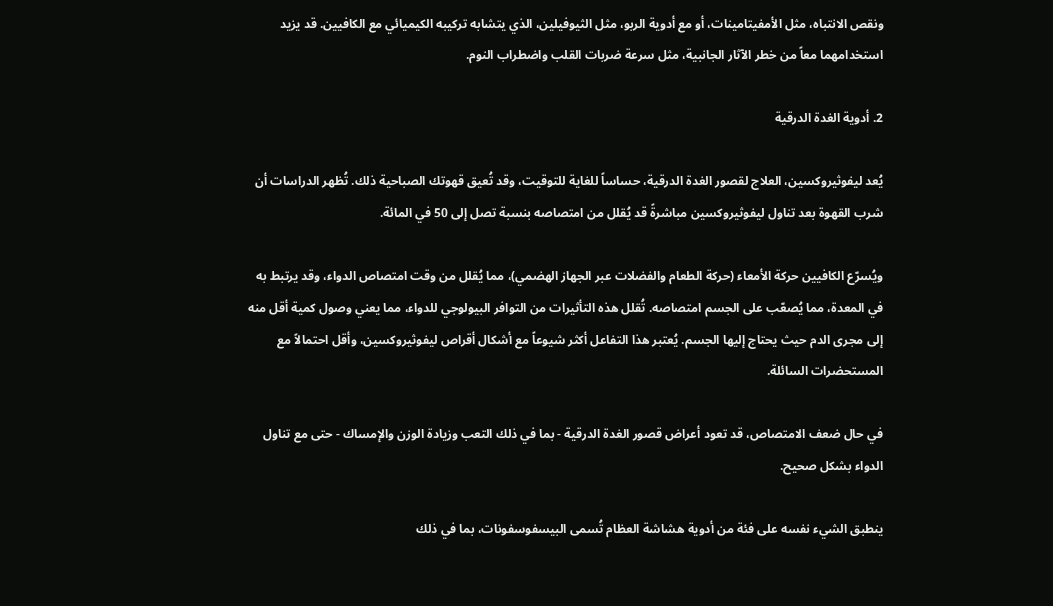ونقص الانتباه، مثل الأمفيتامينات، أو مع أدوية الربو، مثل الثيوفيلين، الذي يتشابه تركيبه الكيميائي مع الكافيين. قد يزيد استخدامهما معاً من خطر الآثار الجانبية، مثل سرعة ضربات القلب واضطراب النوم.

2. أدوية الغدة الدرقية

يُعد ليفوثيروكسين، العلاج لقصور الغدة الدرقية، حساساً للغاية للتوقيت، وقد تُعيق قهوتك الصباحية ذلك. تُظهر الدراسات أن شرب القهوة بعد تناول ليفوثيروكسين مباشرةً قد يُقلل من امتصاصه بنسبة تصل إلى 50 في المائة.

ويُسرّع الكافيين حركة الأمعاء (حركة الطعام والفضلات عبر الجهاز الهضمي)، مما يُقلل من وقت امتصاص الدواء، وقد يرتبط به في المعدة، مما يُصعّب على الجسم امتصاصه. تُقلل هذه التأثيرات من التوافر البيولوجي للدواء، مما يعني وصول كمية أقل منه إلى مجرى الدم حيث يحتاج إليها الجسم. يُعتبر هذا التفاعل أكثر شيوعاً مع أشكال أقراص ليفوثيروكسين، وأقل احتمالاً مع المستحضرات السائلة.

في حال ضعف الامتصاص، قد تعود أعراض قصور الغدة الدرقية - بما في ذلك التعب وزيادة الوزن والإمساك - حتى مع تناول الدواء بشكل صحيح.

ينطبق الشيء نفسه على فئة من أدوية هشاشة العظام تُسمى البيسفوسفونات، بما في ذلك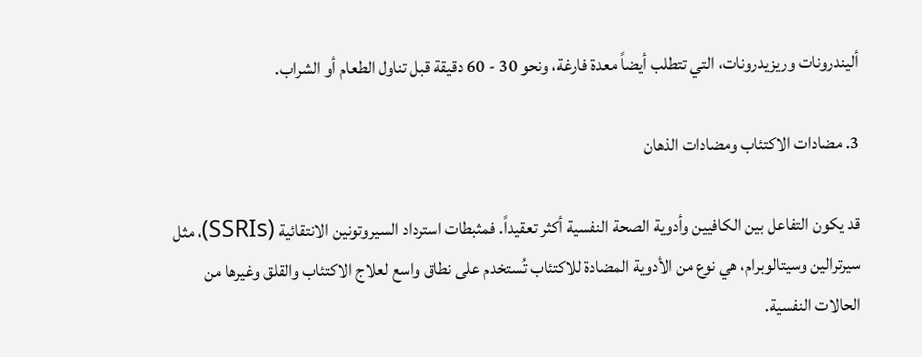أليندرونات وريزيدرونات، التي تتطلب أيضاً معدة فارغة، ونحو 30 - 60 دقيقة قبل تناول الطعام أو الشراب.

3. مضادات الاكتئاب ومضادات الذهان

قد يكون التفاعل بين الكافيين وأدوية الصحة النفسية أكثر تعقيداً. فمثبطات استرداد السيروتونين الانتقائية (SSRIs)، مثل سيرترالين وسيتالوبرام، هي نوع من الأدوية المضادة للاكتئاب تُستخدم على نطاق واسع لعلاج الاكتئاب والقلق وغيرها من الحالات النفسية.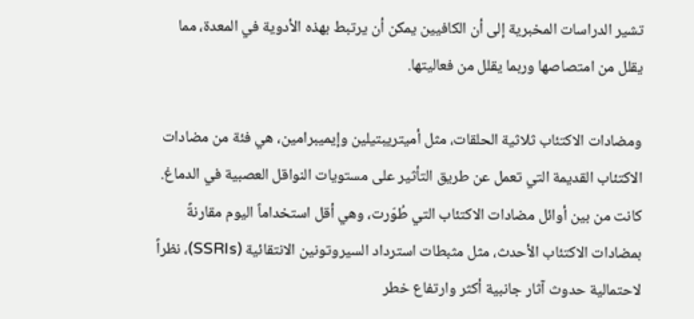تشير الدراسات المخبرية إلى أن الكافيين يمكن أن يرتبط بهذه الأدوية في المعدة، مما يقلل من امتصاصها وربما يقلل من فعاليتها.

ومضادات الاكتئاب ثلاثية الحلقات، مثل أميتريبتيلين وإيميبرامين، هي فئة من مضادات الاكتئاب القديمة التي تعمل عن طريق التأثير على مستويات النواقل العصبية في الدماغ. كانت من بين أوائل مضادات الاكتئاب التي طُوّرت، وهي أقل استخداماً اليوم مقارنةً بمضادات الاكتئاب الأحدث، مثل مثبطات استرداد السيروتونين الانتقائية (SSRIs)، نظراً لاحتمالية حدوث آثار جانبية أكثر وارتفاع خطر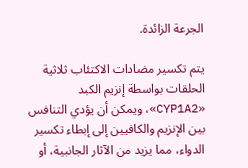الجرعة الزائدة.

يتم تكسير مضادات الاكتئاب ثلاثية الحلقات بواسطة إنزيم الكبد «CYP1A2»، ويمكن أن يؤدي التنافس بين الإنزيم والكافيين إلى إبطاء تكسير الدواء، مما يزيد من الآثار الجانبية، أو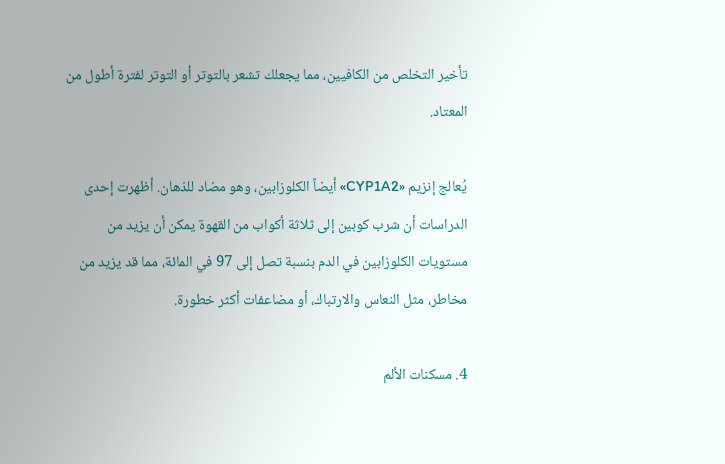تأخير التخلص من الكافيين، مما يجعلك تشعر بالتوتر أو التوتر لفترة أطول من المعتاد.

يُعالج إنزيم «CYP1A2» أيضاً الكلوزابين، وهو مضاد للذهان. أظهرت إحدى الدراسات أن شرب كوبين إلى ثلاثة أكواب من القهوة يمكن أن يزيد من مستويات الكلوزابين في الدم بنسبة تصل إلى 97 في المائة، مما قد يزيد من مخاطر، مثل النعاس والارتباك، أو مضاعفات أكثر خطورة.

4. مسكنات الألم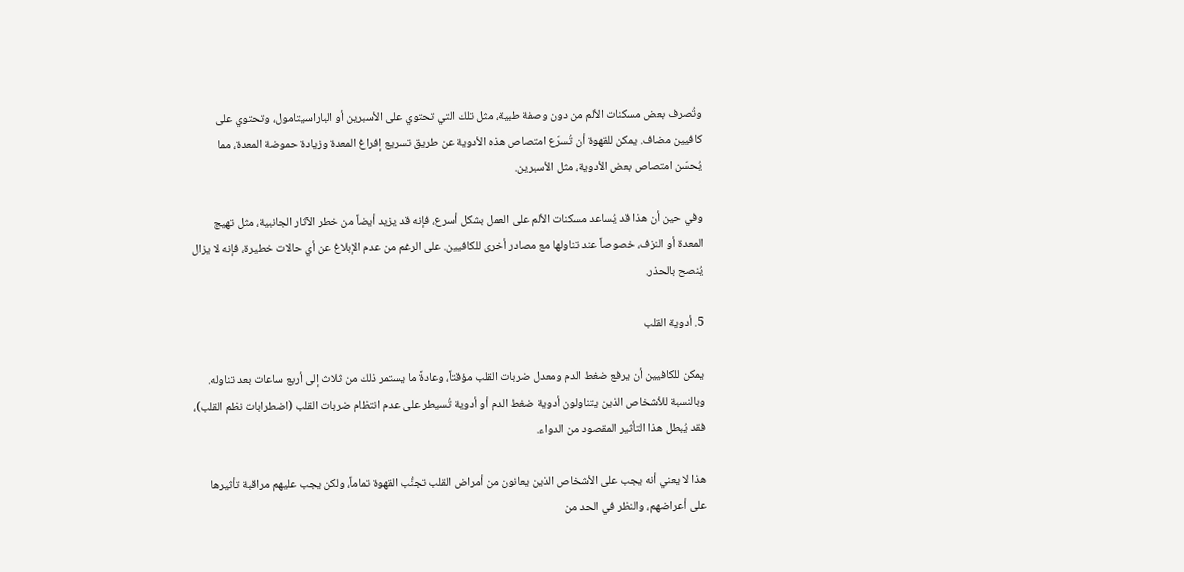وتُصرف بعض مسكنات الألم من دون وصفة طبية، مثل تلك التي تحتوي على الأسبرين أو الباراسيتامول، وتحتوي على كافيين مضاف. يمكن للقهوة أن تُسرّع امتصاص هذه الأدوية عن طريق تسريع إفراغ المعدة وزيادة حموضة المعدة، مما يُحسّن امتصاص بعض الأدوية، مثل الأسبرين.

وفي حين أن هذا قد يُساعد مسكنات الألم على العمل بشكل أسرع، فإنه قد يزيد أيضاً من خطر الآثار الجانبية، مثل تهيج المعدة أو النزف، خصوصاً عند تناولها مع مصادر أخرى للكافيين. على الرغم من عدم الإبلاغ عن أي حالات خطيرة، فإنه لا يزال يُنصح بالحذر.

5. أدوية القلب

يمكن للكافيين أن يرفع ضغط الدم ومعدل ضربات القلب مؤقتاً، وعادةً ما يستمر ذلك من ثلاث إلى أربع ساعات بعد تناوله. وبالنسبة للأشخاص الذين يتناولون أدوية ضغط الدم أو أدوية تُسيطر على عدم انتظام ضربات القلب (اضطرابات نظم القلب)، فقد يُبطل هذا التأثير المقصود من الدواء.

هذا لا يعني أنه يجب على الأشخاص الذين يعانون من أمراض القلب تجنُّب القهوة تماماً، ولكن يجب عليهم مراقبة تأثيرها على أعراضهم، والنظر في الحد من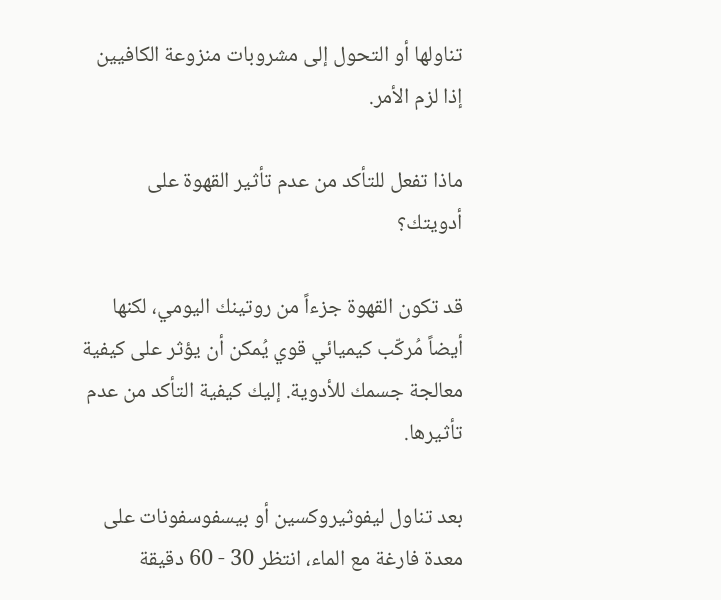تناولها أو التحول إلى مشروبات منزوعة الكافيين إذا لزم الأمر.

ماذا تفعل للتأكد من عدم تأثير القهوة على أدويتك؟

قد تكون القهوة جزءاً من روتينك اليومي، لكنها أيضاً مُركّب كيميائي قوي يُمكن أن يؤثر على كيفية معالجة جسمك للأدوية. إليك كيفية التأكد من عدم تأثيرها.

بعد تناول ليفوثيروكسين أو بيسفوسفونات على معدة فارغة مع الماء، انتظر 30 - 60 دقيقة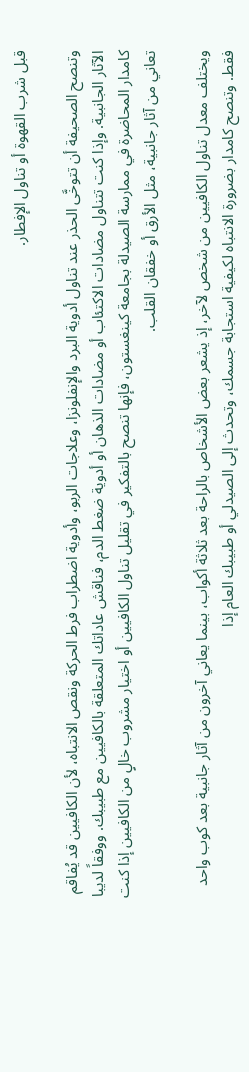قبل شرب القهوة أو تناول الإفطار.

وتنصح الصحيفة أن تتوخَّى الحذر عند تناول أدوية البرد والإنفلونزا، وعلاجات الربو، وأدوية اضطراب فرط الحركة ونقص الانتباه، لأن الكافيين قد يُفاقم الآثار الجانبية. وإذا كنت تتناول مضادات الاكتئاب أو مضادات الذهان أو أدوية ضغط الدم، فناقش عاداتك المتعلقة بالكافيين مع طبيبك. ووفقاً لديبا كامدار المحاضرة في ممارسة الصيدلة بجامعة كينغستون، فإنها تنصح بالتفكير في تقليل تناول الكافيين أو اختيار مشروب خالٍ من الكافيين إذا كنت تعاني من آثار جانبية، مثل الأرق أو خفقان القلب.

ويختلف معدل تناول الكافيين من شخص لآخر، إذ يشعر بعض الأشخاص بالراحة بعد ثلاثة أكواب، بينما يعاني آخرون من آثار جانبية بعد كوب واحد فقط. وتنصح كامدار بضرورة الانتباه لكيفية استجابة جسمك، وتحدث إلى الصيدلي أو طبيبك العام إذا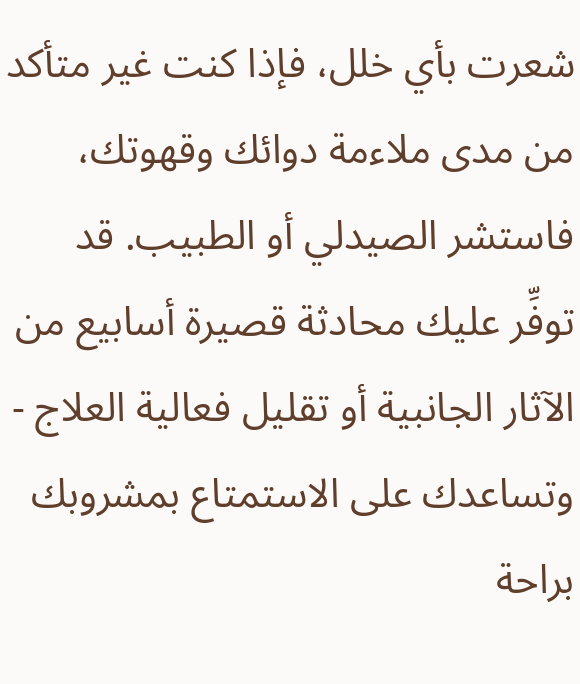شعرت بأي خلل، فإذا كنت غير متأكد من مدى ملاءمة دوائك وقهوتك، فاستشر الصيدلي أو الطبيب. قد توفِّر عليك محادثة قصيرة أسابيع من الآثار الجانبية أو تقليل فعالية العلاج - وتساعدك على الاستمتاع بمشروبك براحة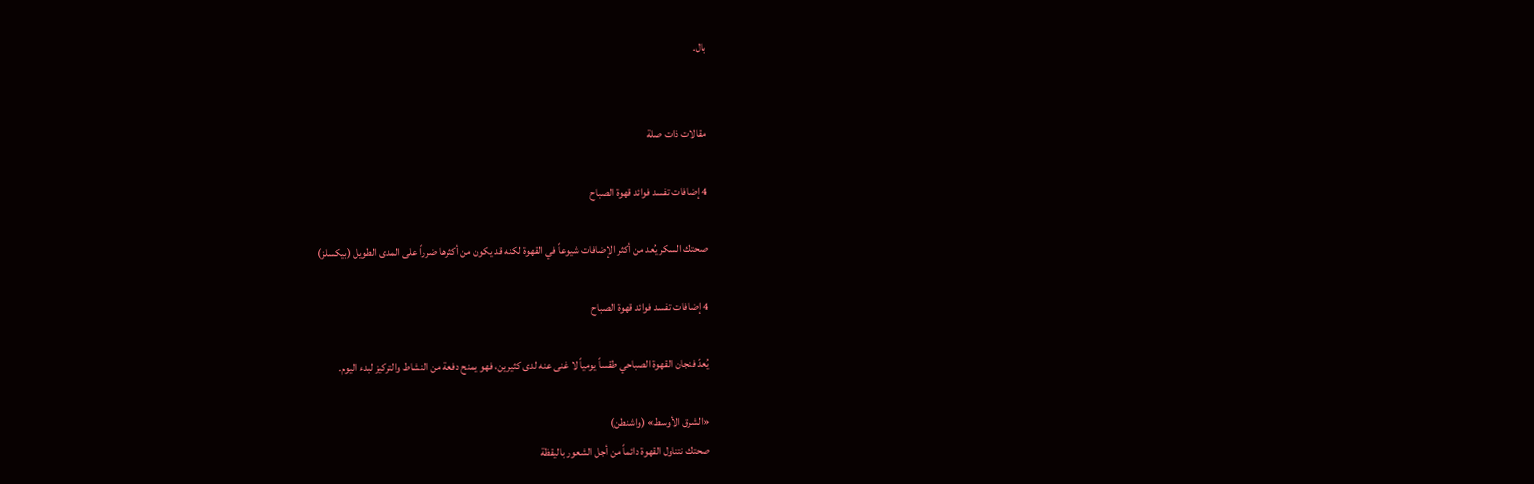بال.


مقالات ذات صلة

4 إضافات تفسد فوائد قهوة الصباح

صحتك السكر يُعد من أكثر الإضافات شيوعاً في القهوة لكنه قد يكون من أكثرها ضرراً على المدى الطويل (بيكسلز)

4 إضافات تفسد فوائد قهوة الصباح

يُعدّ فنجان القهوة الصباحي طقساً يومياً لا غنى عنه لدى كثيرين، فهو يمنح دفعة من النشاط والتركيز لبدء اليوم.

«الشرق الأوسط» (واشنطن)
صحتك نتناول القهوة دائماً من أجل الشعور باليقظة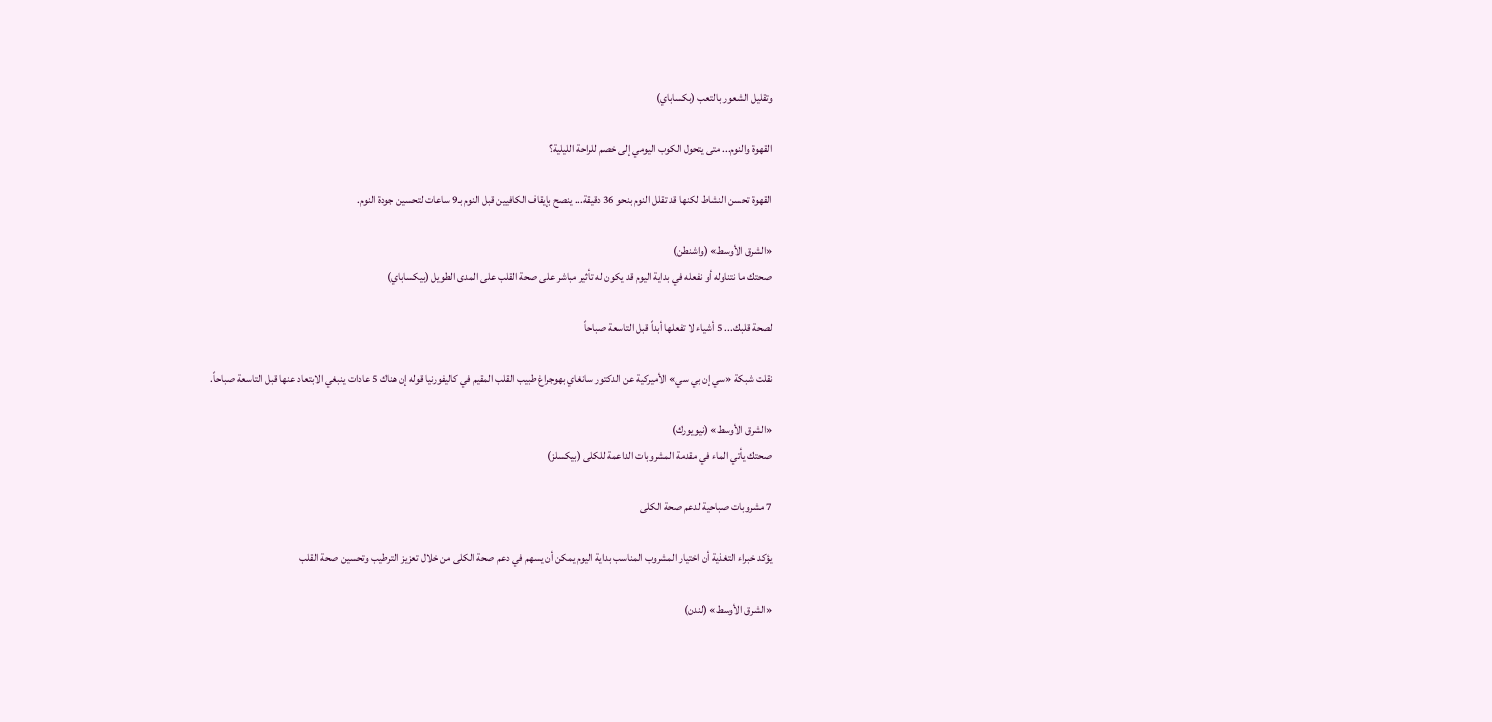وتقليل الشعور بالتعب (بكساباي)

القهوة والنوم... متى يتحول الكوب اليومي إلى خصم للراحة الليلية؟

القهوة تحسن النشاط لكنها قد تقلل النوم بنحو 36 دقيقة... ينصح بإيقاف الكافيين قبل النوم بـ9 ساعات لتحسين جودة النوم.

«الشرق الأوسط» (واشنطن)
صحتك ما نتناوله أو نفعله في بداية اليوم قد يكون له تأثير مباشر على صحة القلب على المدى الطويل (بيكساباي)

لصحة قلبك... 5 أشياء لا تفعلها أبداً قبل التاسعة صباحاً

نقلت شبكة «سي إن بي سي» الأميركية عن الدكتور سانغاي بهوجراغ طبيب القلب المقيم في كاليفورنيا قوله إن هناك 5 عادات ينبغي الابتعاد عنها قبل التاسعة صباحاً.

«الشرق الأوسط» (نيويورك)
صحتك يأتي الماء في مقدمة المشروبات الداعمة للكلى (بيكسلز)

7 مشروبات صباحية لدعم صحة الكلى

يؤكد خبراء التغذية أن اختيار المشروب المناسب بداية اليوم يمكن أن يسهم في دعم صحة الكلى من خلال تعزيز الترطيب وتحسين صحة القلب

«الشرق الأوسط» (لندن)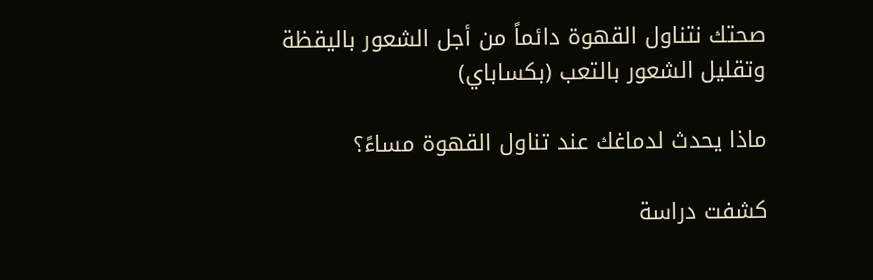صحتك نتناول القهوة دائماً من أجل الشعور باليقظة وتقليل الشعور بالتعب (بكساباي)

ماذا يحدث لدماغك عند تناول القهوة مساءً؟

كشفت دراسة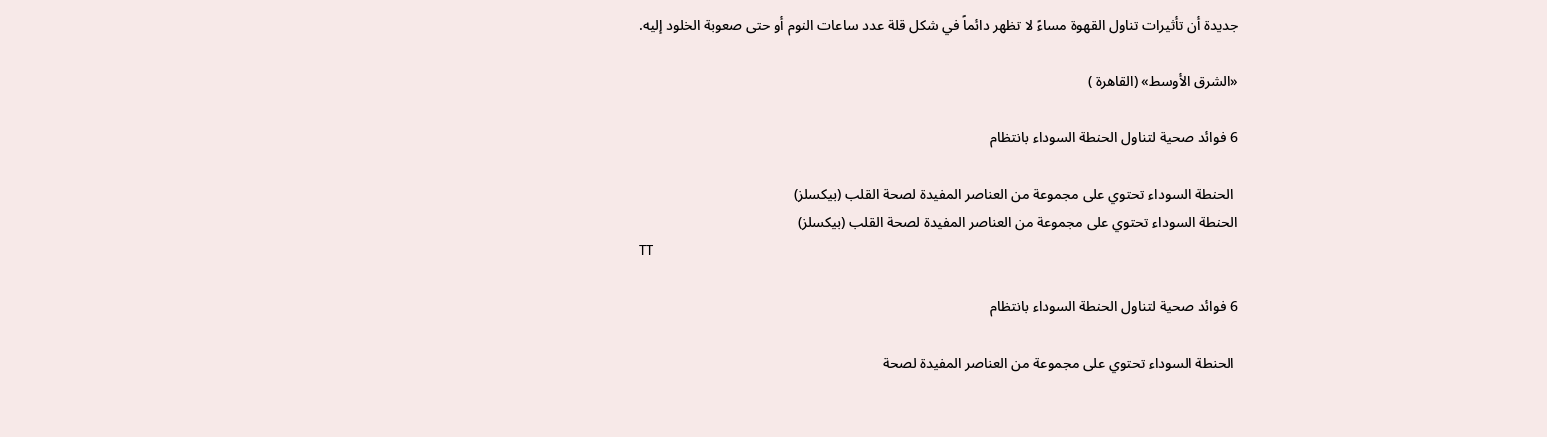جديدة أن تأثيرات تناول القهوة مساءً لا تظهر دائماً في شكل قلة عدد ساعات النوم أو حتى صعوبة الخلود إليه.

«الشرق الأوسط» (القاهرة )

6 فوائد صحية لتناول الحنطة السوداء بانتظام

 الحنطة السوداء تحتوي على مجموعة من العناصر المفيدة لصحة القلب (بيكسلز)
الحنطة السوداء تحتوي على مجموعة من العناصر المفيدة لصحة القلب (بيكسلز)
TT

6 فوائد صحية لتناول الحنطة السوداء بانتظام

 الحنطة السوداء تحتوي على مجموعة من العناصر المفيدة لصحة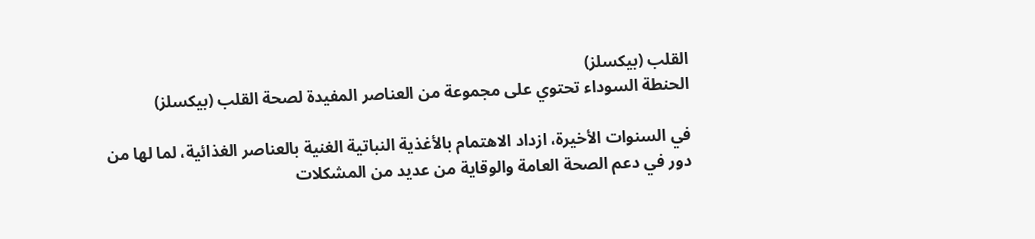القلب (بيكسلز)
الحنطة السوداء تحتوي على مجموعة من العناصر المفيدة لصحة القلب (بيكسلز)

في السنوات الأخيرة، ازداد الاهتمام بالأغذية النباتية الغنية بالعناصر الغذائية، لما لها من دور في دعم الصحة العامة والوقاية من عديد من المشكلات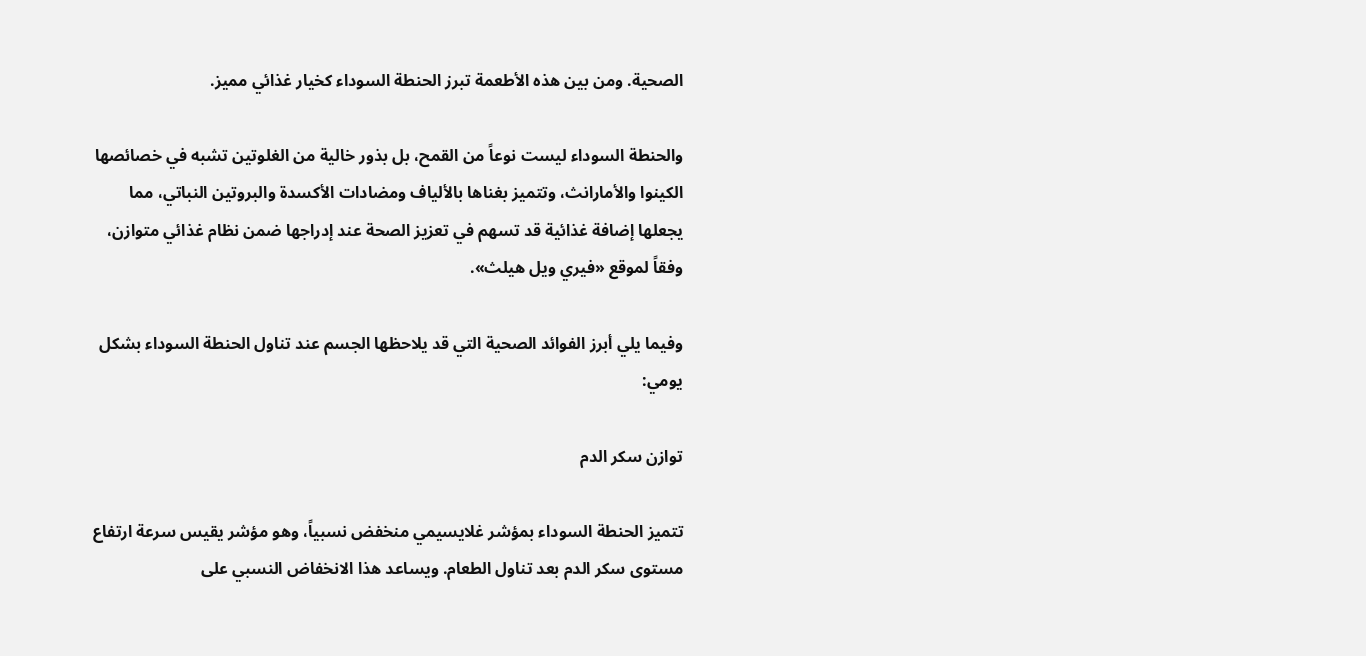الصحية. ومن بين هذه الأطعمة تبرز الحنطة السوداء كخيار غذائي مميز.

والحنطة السوداء ليست نوعاً من القمح، بل بذور خالية من الغلوتين تشبه في خصائصها الكينوا والأمارانث، وتتميز بغناها بالألياف ومضادات الأكسدة والبروتين النباتي، مما يجعلها إضافة غذائية قد تسهم في تعزيز الصحة عند إدراجها ضمن نظام غذائي متوازن، وفقاً لموقع «فيري ويل هيلث».

وفيما يلي أبرز الفوائد الصحية التي قد يلاحظها الجسم عند تناول الحنطة السوداء بشكل يومي:

توازن سكر الدم

تتميز الحنطة السوداء بمؤشر غلايسيمي منخفض نسبياً، وهو مؤشر يقيس سرعة ارتفاع مستوى سكر الدم بعد تناول الطعام. ويساعد هذا الانخفاض النسبي على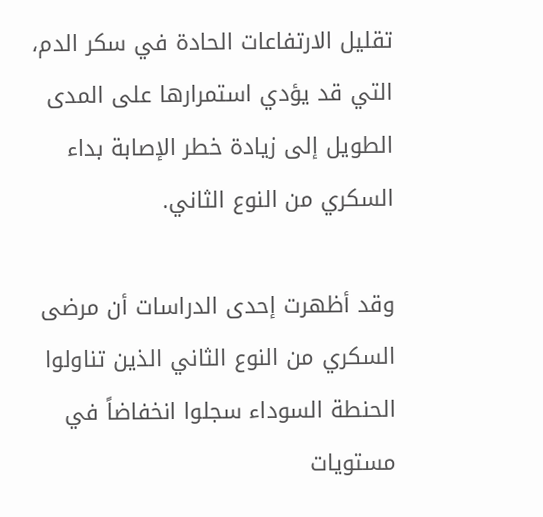تقليل الارتفاعات الحادة في سكر الدم، التي قد يؤدي استمرارها على المدى الطويل إلى زيادة خطر الإصابة بداء السكري من النوع الثاني.

وقد أظهرت إحدى الدراسات أن مرضى السكري من النوع الثاني الذين تناولوا الحنطة السوداء سجلوا انخفاضاً في مستويات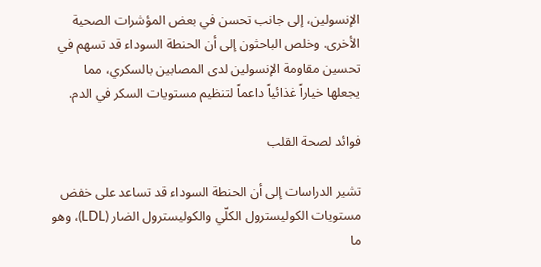الإنسولين، إلى جانب تحسن في بعض المؤشرات الصحية الأخرى. وخلص الباحثون إلى أن الحنطة السوداء قد تسهم في تحسين مقاومة الإنسولين لدى المصابين بالسكري، مما يجعلها خياراً غذائياً داعماً لتنظيم مستويات السكر في الدم.

فوائد لصحة القلب

تشير الدراسات إلى أن الحنطة السوداء قد تساعد على خفض مستويات الكوليسترول الكلّي والكوليسترول الضار (LDL)، وهو ما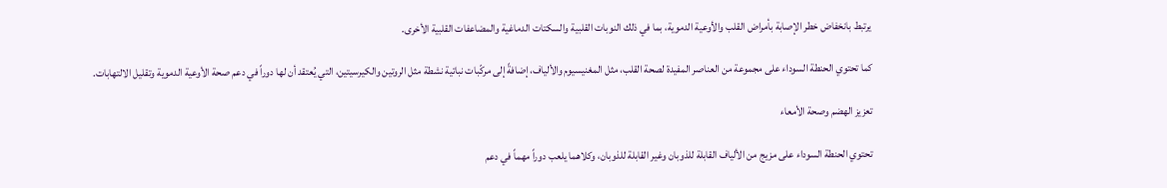يرتبط بانخفاض خطر الإصابة بأمراض القلب والأوعية الدموية، بما في ذلك النوبات القلبية والسكتات الدماغية والمضاعفات القلبية الأخرى.

كما تحتوي الحنطة السوداء على مجموعة من العناصر المفيدة لصحة القلب، مثل المغنيسيوم والألياف، إضافةً إلى مركّبات نباتية نشطة مثل الروتين والكيرسيتين، التي يُعتقد أن لها دوراً في دعم صحة الأوعية الدموية وتقليل الالتهابات.

تعزيز الهضم وصحة الأمعاء

تحتوي الحنطة السوداء على مزيج من الألياف القابلة للذوبان وغير القابلة للذوبان، وكلاهما يلعب دوراً مهماً في دعم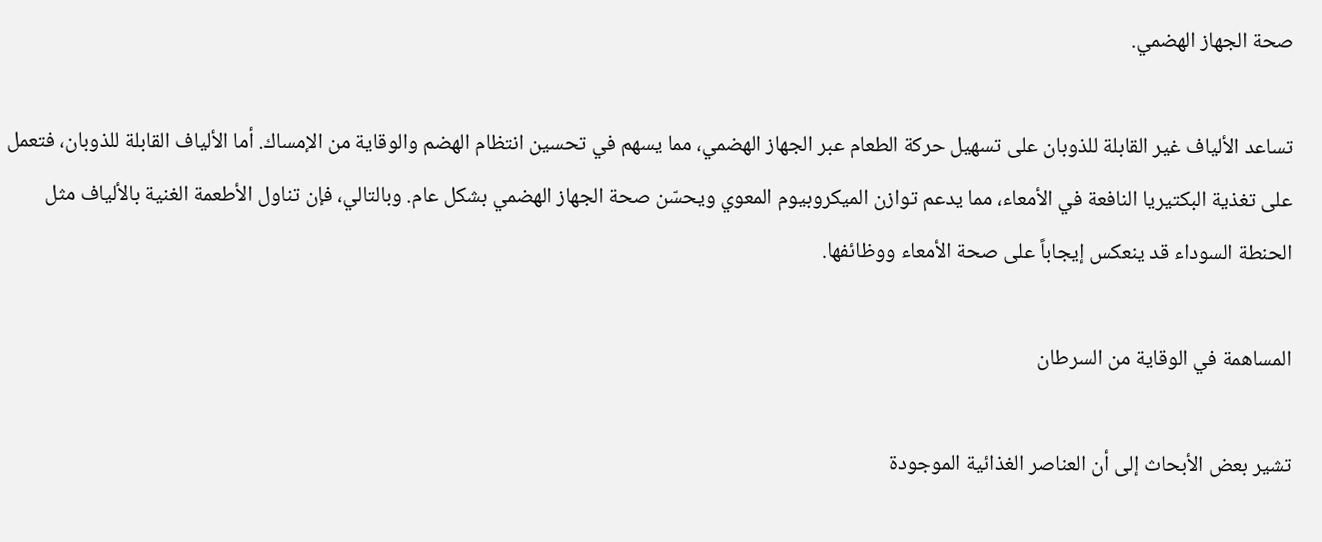صحة الجهاز الهضمي.

تساعد الألياف غير القابلة للذوبان على تسهيل حركة الطعام عبر الجهاز الهضمي، مما يسهم في تحسين انتظام الهضم والوقاية من الإمساك. أما الألياف القابلة للذوبان، فتعمل على تغذية البكتيريا النافعة في الأمعاء، مما يدعم توازن الميكروبيوم المعوي ويحسّن صحة الجهاز الهضمي بشكل عام. وبالتالي، فإن تناول الأطعمة الغنية بالألياف مثل الحنطة السوداء قد ينعكس إيجاباً على صحة الأمعاء ووظائفها.

المساهمة في الوقاية من السرطان

تشير بعض الأبحاث إلى أن العناصر الغذائية الموجودة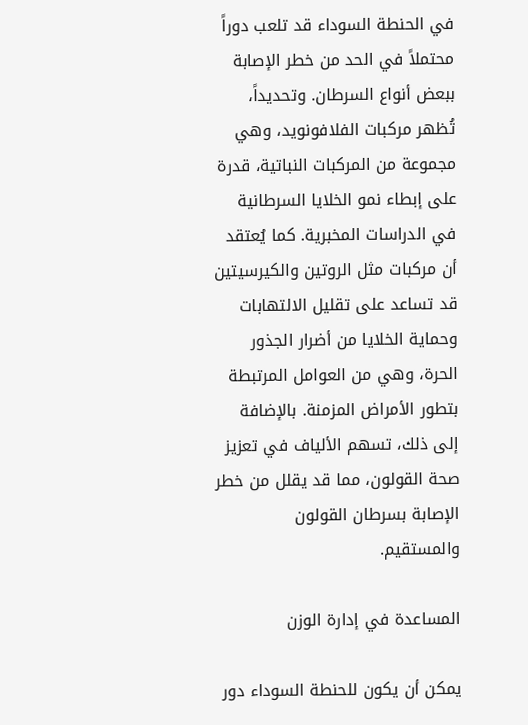في الحنطة السوداء قد تلعب دوراً محتملاً في الحد من خطر الإصابة ببعض أنواع السرطان. وتحديداً، تُظهر مركبات الفلافونويد، وهي مجموعة من المركبات النباتية، قدرة على إبطاء نمو الخلايا السرطانية في الدراسات المخبرية. كما يُعتقد أن مركبات مثل الروتين والكيرسيتين قد تساعد على تقليل الالتهابات وحماية الخلايا من أضرار الجذور الحرة، وهي من العوامل المرتبطة بتطور الأمراض المزمنة. بالإضافة إلى ذلك، تسهم الألياف في تعزيز صحة القولون، مما قد يقلل من خطر الإصابة بسرطان القولون والمستقيم.

المساعدة في إدارة الوزن

يمكن أن يكون للحنطة السوداء دور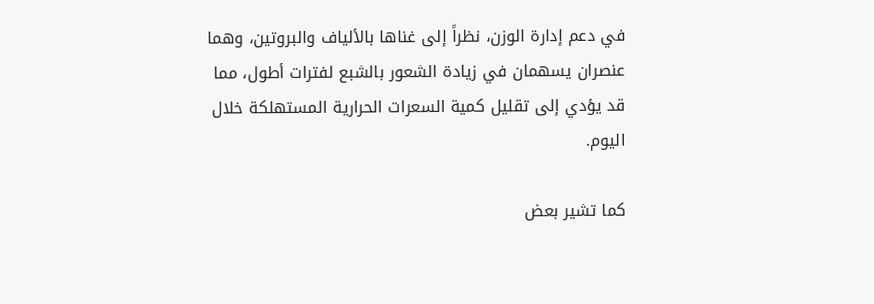في دعم إدارة الوزن، نظراً إلى غناها بالألياف والبروتين، وهما عنصران يسهمان في زيادة الشعور بالشبع لفترات أطول، مما قد يؤدي إلى تقليل كمية السعرات الحرارية المستهلكة خلال اليوم.

كما تشير بعض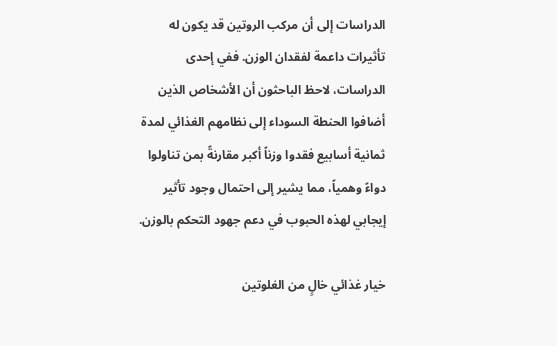الدراسات إلى أن مركب الروتين قد يكون له تأثيرات داعمة لفقدان الوزن. ففي إحدى الدراسات، لاحظ الباحثون أن الأشخاص الذين أضافوا الحنطة السوداء إلى نظامهم الغذائي لمدة ثمانية أسابيع فقدوا وزناً أكبر مقارنةً بمن تناولوا دواءً وهمياً، مما يشير إلى احتمال وجود تأثير إيجابي لهذه الحبوب في دعم جهود التحكم بالوزن.

خيار غذائي خالٍ من الغلوتين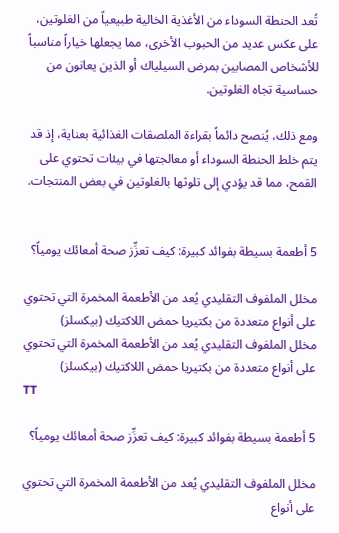تُعد الحنطة السوداء من الأغذية الخالية طبيعياً من الغلوتين، على عكس عديد من الحبوب الأخرى، مما يجعلها خياراً مناسباً للأشخاص المصابين بمرض السيلياك أو الذين يعانون من حساسية تجاه الغلوتين.

ومع ذلك، يُنصح دائماً بقراءة الملصقات الغذائية بعناية، إذ قد يتم خلط الحنطة السوداء أو معالجتها في بيئات تحتوي على القمح، مما قد يؤدي إلى تلوثها بالغلوتين في بعض المنتجات.


5 أطعمة بسيطة بفوائد كبيرة: كيف تعزِّز صحة أمعائك يومياً؟

مخلل الملفوف التقليدي يُعد من الأطعمة المخمرة التي تحتوي على أنواع متعددة من بكتيريا حمض اللاكتيك (بيكسلز)
مخلل الملفوف التقليدي يُعد من الأطعمة المخمرة التي تحتوي على أنواع متعددة من بكتيريا حمض اللاكتيك (بيكسلز)
TT

5 أطعمة بسيطة بفوائد كبيرة: كيف تعزِّز صحة أمعائك يومياً؟

مخلل الملفوف التقليدي يُعد من الأطعمة المخمرة التي تحتوي على أنواع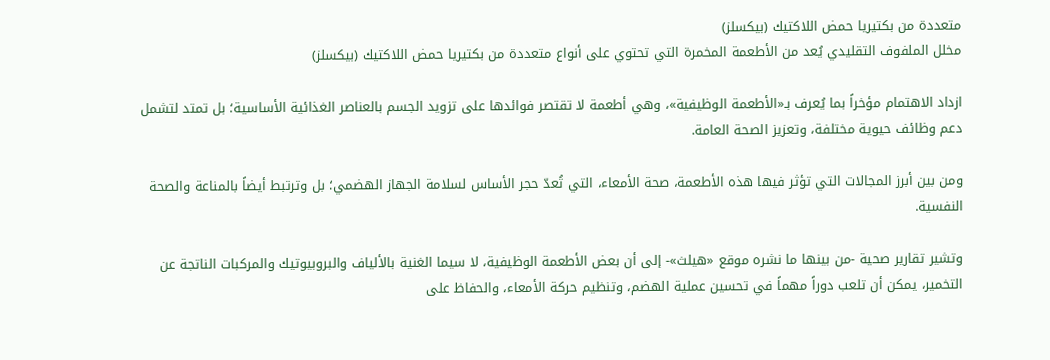متعددة من بكتيريا حمض اللاكتيك (بيكسلز)
مخلل الملفوف التقليدي يُعد من الأطعمة المخمرة التي تحتوي على أنواع متعددة من بكتيريا حمض اللاكتيك (بيكسلز)

ازداد الاهتمام مؤخراً بما يُعرف بـ«الأطعمة الوظيفية»، وهي أطعمة لا تقتصر فوائدها على تزويد الجسم بالعناصر الغذائية الأساسية؛ بل تمتد لتشمل دعم وظائف حيوية مختلفة، وتعزيز الصحة العامة.

ومن بين أبرز المجالات التي تؤثر فيها هذه الأطعمة، صحة الأمعاء، التي تُعدّ حجر الأساس لسلامة الجهاز الهضمي؛ بل وترتبط أيضاً بالمناعة والصحة النفسية.

وتشير تقارير صحية -من بينها ما نشره موقع «هيلث»- إلى أن بعض الأطعمة الوظيفية، لا سيما الغنية بالألياف والبروبيوتيك والمركبات الناتجة عن التخمير، يمكن أن تلعب دوراً مهماً في تحسين عملية الهضم، وتنظيم حركة الأمعاء، والحفاظ على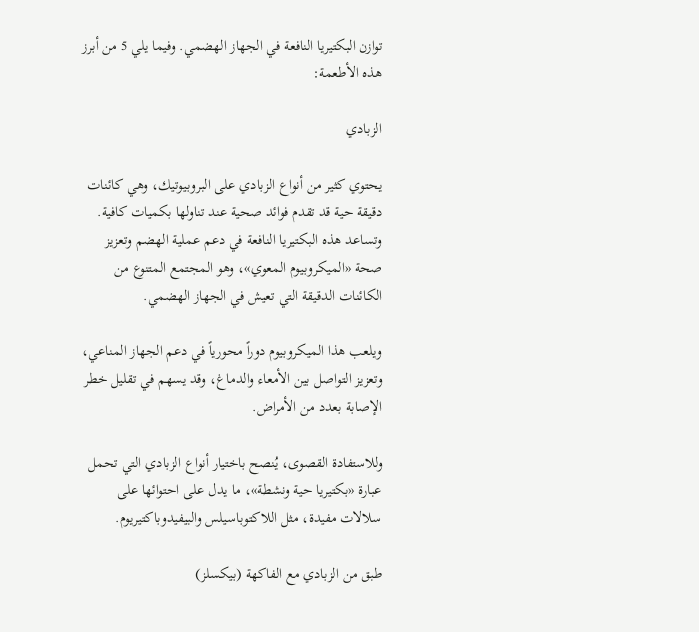توازن البكتيريا النافعة في الجهاز الهضمي. وفيما يلي 5 من أبرز هذه الأطعمة:

الزبادي

يحتوي كثير من أنواع الزبادي على البروبيوتيك، وهي كائنات دقيقة حية قد تقدم فوائد صحية عند تناولها بكميات كافية. وتساعد هذه البكتيريا النافعة في دعم عملية الهضم وتعزيز صحة «الميكروبيوم المعوي»، وهو المجتمع المتنوع من الكائنات الدقيقة التي تعيش في الجهاز الهضمي.

ويلعب هذا الميكروبيوم دوراً محورياً في دعم الجهاز المناعي، وتعزيز التواصل بين الأمعاء والدماغ، وقد يسهم في تقليل خطر الإصابة بعدد من الأمراض.

وللاستفادة القصوى، يُنصح باختيار أنواع الزبادي التي تحمل عبارة «بكتيريا حية ونشطة»، ما يدل على احتوائها على سلالات مفيدة، مثل اللاكتوباسيلس والبيفيدوباكتيريوم.

طبق من الزبادي مع الفاكهة (بيكسلز)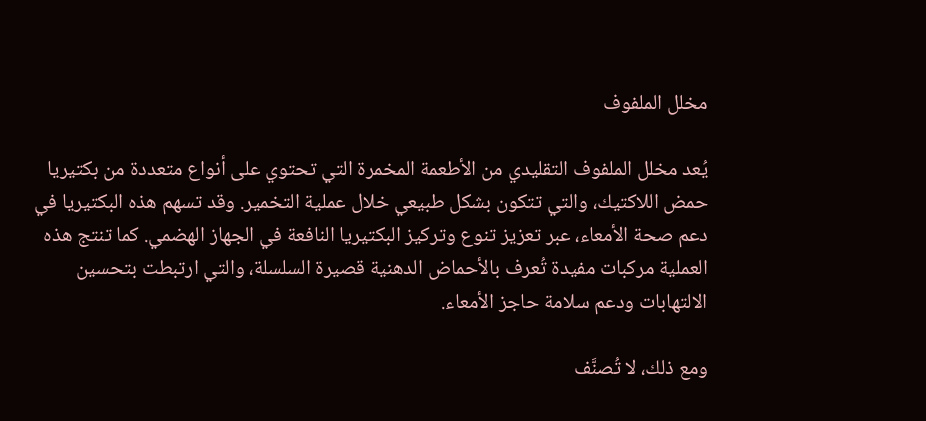مخلل الملفوف

يُعد مخلل الملفوف التقليدي من الأطعمة المخمرة التي تحتوي على أنواع متعددة من بكتيريا حمض اللاكتيك، والتي تتكون بشكل طبيعي خلال عملية التخمير. وقد تسهم هذه البكتيريا في دعم صحة الأمعاء، عبر تعزيز تنوع وتركيز البكتيريا النافعة في الجهاز الهضمي. كما تنتج هذه العملية مركبات مفيدة تُعرف بالأحماض الدهنية قصيرة السلسلة، والتي ارتبطت بتحسين الالتهابات ودعم سلامة حاجز الأمعاء.

ومع ذلك، لا تُصنَّف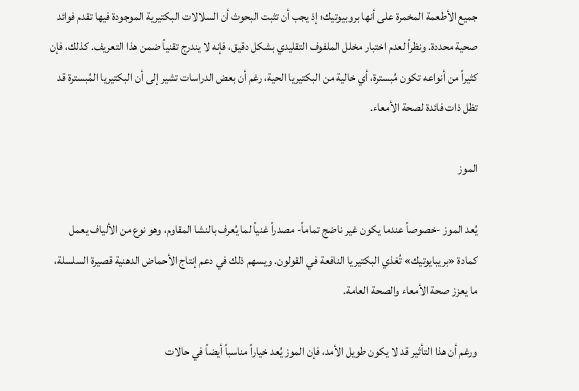جميع الأطعمة المخمرة على أنها بروبيوتيك؛ إذ يجب أن تثبت البحوث أن السلالات البكتيرية الموجودة فيها تقدم فوائد صحية محددة. ونظراً لعدم اختبار مخلل الملفوف التقليدي بشكل دقيق، فإنه لا يندرج تقنياً ضمن هذا التعريف. كذلك، فإن كثيراً من أنواعه تكون مُبسترة، أي خالية من البكتيريا الحية، رغم أن بعض الدراسات تشير إلى أن البكتيريا المُبسترة قد تظل ذات فائدة لصحة الأمعاء.

الموز

يُعد الموز -خصوصاً عندما يكون غير ناضج تماماً- مصدراً غنياً لما يُعرف بالنشا المقاوم، وهو نوع من الألياف يعمل كمادة «بريبايوتيك» تُغذي البكتيريا النافعة في القولون. ويسهم ذلك في دعم إنتاج الأحماض الدهنية قصيرة السلسلة، ما يعزز صحة الأمعاء والصحة العامة.

ورغم أن هذا التأثير قد لا يكون طويل الأمد، فإن الموز يُعد خياراً مناسباً أيضاً في حالات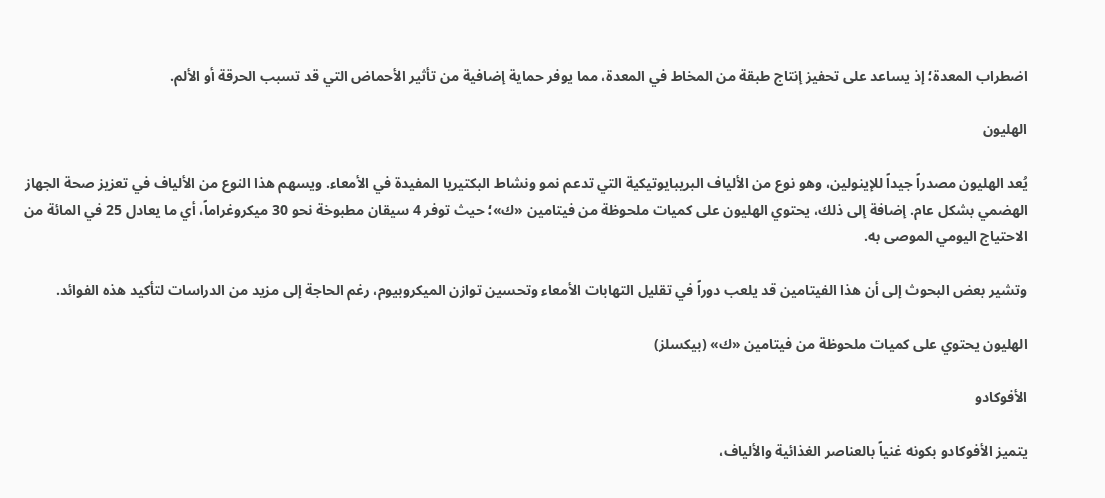اضطراب المعدة؛ إذ يساعد على تحفيز إنتاج طبقة من المخاط في المعدة، مما يوفر حماية إضافية من تأثير الأحماض التي قد تسبب الحرقة أو الألم.

الهليون

يُعد الهليون مصدراً جيداً للإينولين، وهو نوع من الألياف البريبايوتيكية التي تدعم نمو ونشاط البكتيريا المفيدة في الأمعاء. ويسهم هذا النوع من الألياف في تعزيز صحة الجهاز الهضمي بشكل عام. إضافة إلى ذلك، يحتوي الهليون على كميات ملحوظة من فيتامين «ك»؛ حيث توفر 4 سيقان مطبوخة نحو 30 ميكروغراماً، أي ما يعادل 25 في المائة من الاحتياج اليومي الموصى به.

وتشير بعض البحوث إلى أن هذا الفيتامين قد يلعب دوراً في تقليل التهابات الأمعاء وتحسين توازن الميكروبيوم، رغم الحاجة إلى مزيد من الدراسات لتأكيد هذه الفوائد.

الهليون يحتوي على كميات ملحوظة من فيتامين «ك» (بيكسلز)

الأفوكادو

يتميز الأفوكادو بكونه غنياً بالعناصر الغذائية والألياف،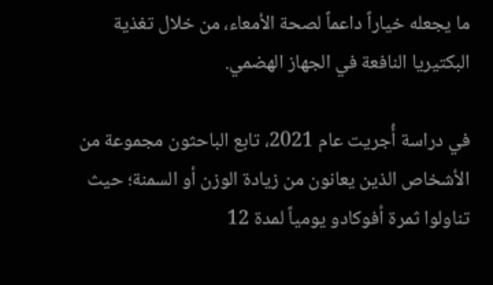ما يجعله خياراً داعماً لصحة الأمعاء، من خلال تغذية البكتيريا النافعة في الجهاز الهضمي.

في دراسة أُجريت عام 2021، تابع الباحثون مجموعة من الأشخاص الذين يعانون من زيادة الوزن أو السمنة؛ حيث تناولوا ثمرة أفوكادو يومياً لمدة 12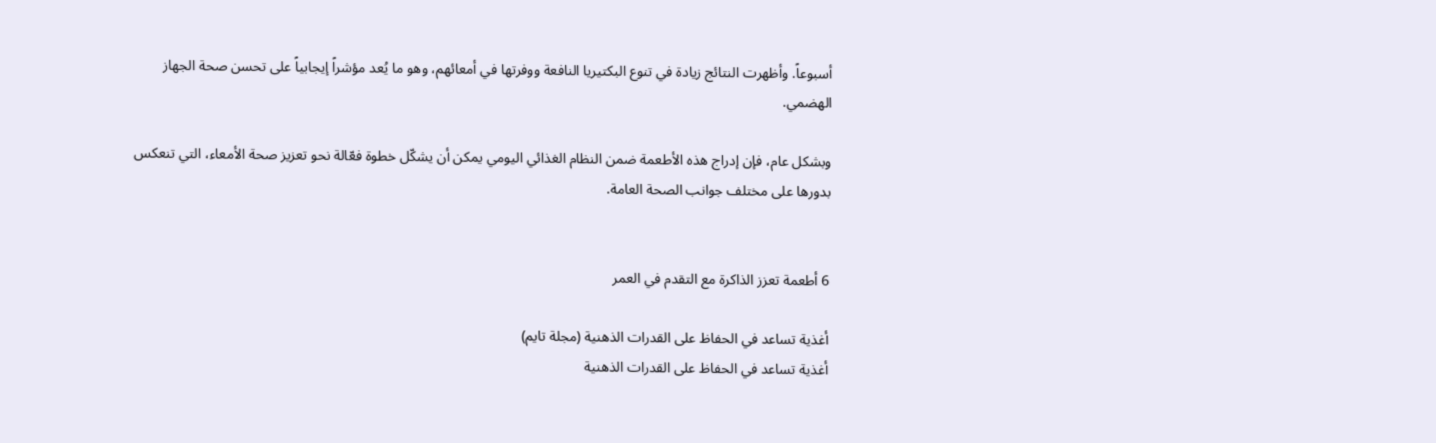أسبوعاً. وأظهرت النتائج زيادة في تنوع البكتيريا النافعة ووفرتها في أمعائهم، وهو ما يُعد مؤشراً إيجابياً على تحسن صحة الجهاز الهضمي.

وبشكل عام، فإن إدراج هذه الأطعمة ضمن النظام الغذائي اليومي يمكن أن يشكّل خطوة فعّالة نحو تعزيز صحة الأمعاء، التي تنعكس بدورها على مختلف جوانب الصحة العامة.


6 أطعمة تعزز الذاكرة مع التقدم في العمر

أغذية تساعد في الحفاظ على القدرات الذهنية (مجلة تايم)
أغذية تساعد في الحفاظ على القدرات الذهنية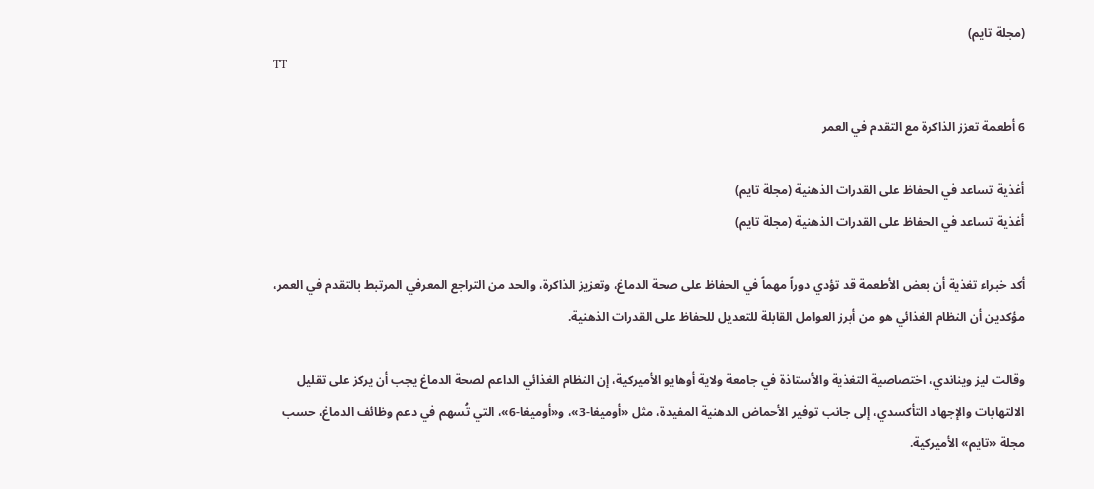(مجلة تايم)
TT

6 أطعمة تعزز الذاكرة مع التقدم في العمر

أغذية تساعد في الحفاظ على القدرات الذهنية (مجلة تايم)
أغذية تساعد في الحفاظ على القدرات الذهنية (مجلة تايم)

أكد خبراء تغذية أن بعض الأطعمة قد تؤدي دوراً مهماً في الحفاظ على صحة الدماغ، وتعزيز الذاكرة، والحد من التراجع المعرفي المرتبط بالتقدم في العمر، مؤكدين أن النظام الغذائي هو من أبرز العوامل القابلة للتعديل للحفاظ على القدرات الذهنية.

وقالت ليز ويناندي، اختصاصية التغذية والأستاذة في جامعة ولاية أوهايو الأميركية، إن النظام الغذائي الداعم لصحة الدماغ يجب أن يركز على تقليل الالتهابات والإجهاد التأكسدي، إلى جانب توفير الأحماض الدهنية المفيدة، مثل «أوميغا-3»، و«أوميغا-6»، التي تُسهم في دعم وظائف الدماغ، حسب مجلة «تايم» الأميركية.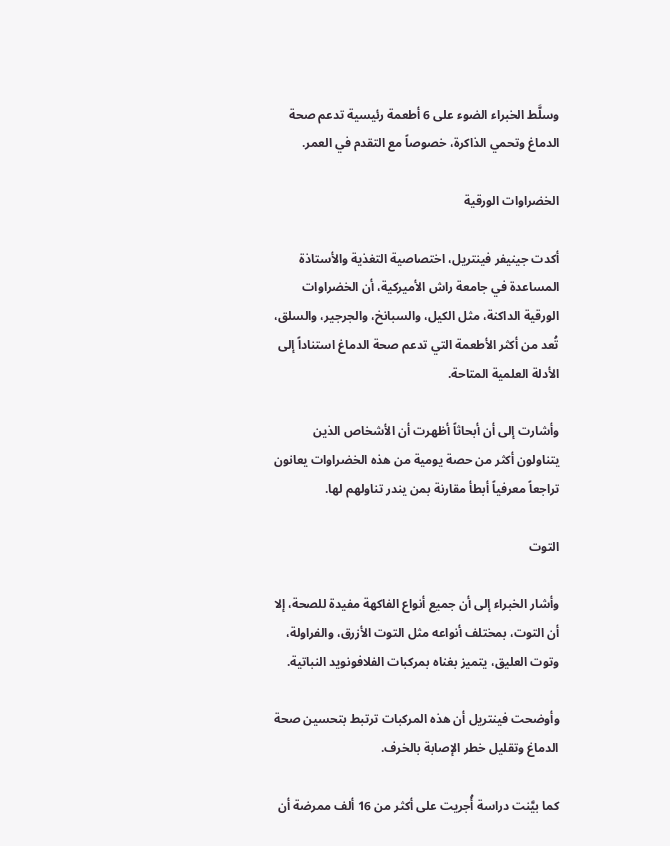وسلَّط الخبراء الضوء على 6 أطعمة رئيسية تدعم صحة الدماغ وتحمي الذاكرة، خصوصاً مع التقدم في العمر.

الخضراوات الورقية

أكدت جينيفر فينتريل، اختصاصية التغذية والأستاذة المساعدة في جامعة راش الأميركية، أن الخضراوات الورقية الداكنة، مثل الكيل، والسبانخ، والجرجير، والسلق، تُعد من أكثر الأطعمة التي تدعم صحة الدماغ استناداً إلى الأدلة العلمية المتاحة.

وأشارت إلى أن أبحاثاً أظهرت أن الأشخاص الذين يتناولون أكثر من حصة يومية من هذه الخضراوات يعانون تراجعاً معرفياً أبطأ مقارنة بمن يندر تناولهم لها.

التوت

وأشار الخبراء إلى أن جميع أنواع الفاكهة مفيدة للصحة، إلا أن التوت، بمختلف أنواعه مثل التوت الأزرق، والفراولة، وتوت العليق، يتميز بغناه بمركبات الفلافونويد النباتية.

وأوضحت فينتريل أن هذه المركبات ترتبط بتحسين صحة الدماغ وتقليل خطر الإصابة بالخرف.

كما بيَّنت دراسة أُجريت على أكثر من 16 ألف ممرضة أن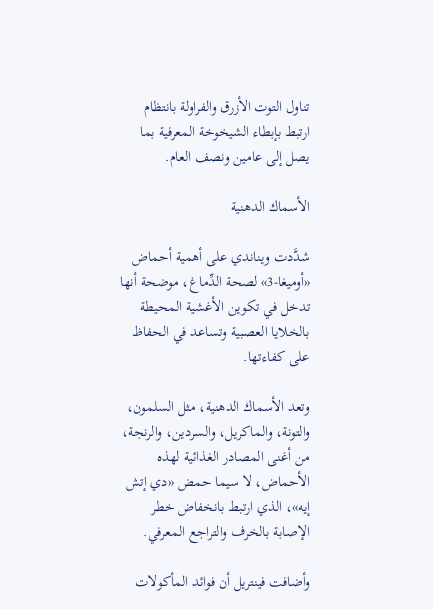تناول التوت الأزرق والفراولة بانتظام ارتبط بإبطاء الشيخوخة المعرفية بما يصل إلى عامين ونصف العام.

الأسماك الدهنية

شدَّدت ويناندي على أهمية أحماض «أوميغا-3» لصحة الدِّماغ، موضحة أنها تدخل في تكوين الأغشية المحيطة بالخلايا العصبية وتساعد في الحفاظ على كفاءتها.

وتعد الأسماك الدهنية، مثل السلمون، والتونة، والماكريل، والسردين، والرنجة، من أغنى المصادر الغذائية لهذه الأحماض، لا سيما حمض «دي إتش إيه»، الذي ارتبط بانخفاض خطر الإصابة بالخرف والتراجع المعرفي.

وأضافت فينتريل أن فوائد المأكولات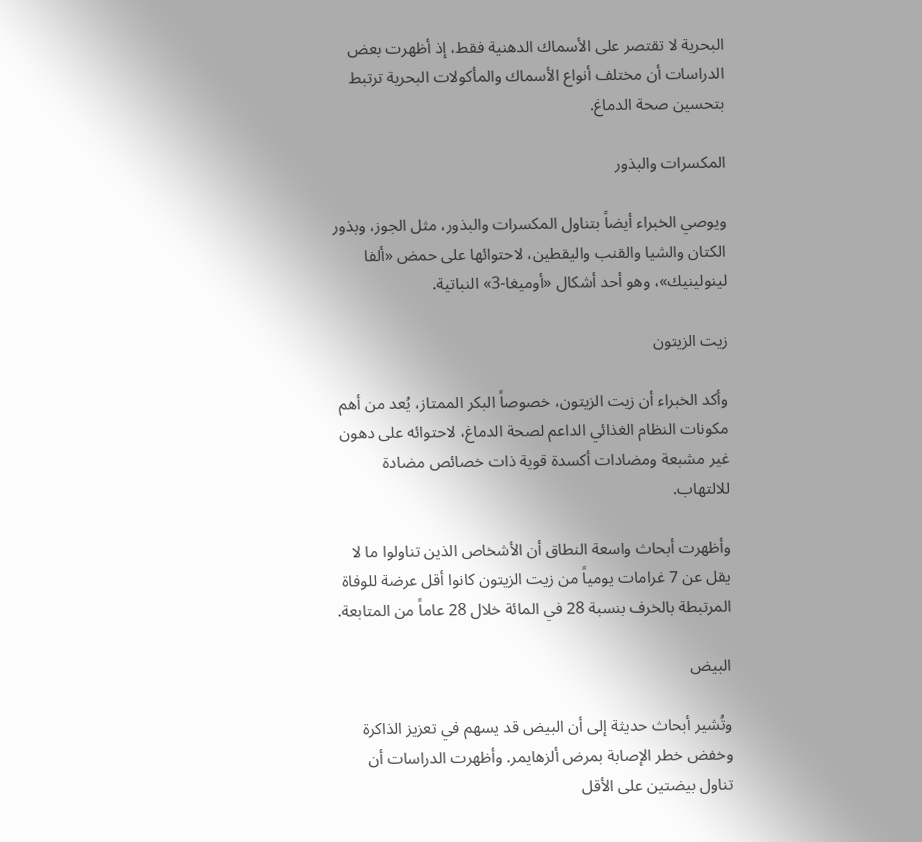البحرية لا تقتصر على الأسماك الدهنية فقط، إذ أظهرت بعض الدراسات أن مختلف أنواع الأسماك والمأكولات البحرية ترتبط بتحسين صحة الدماغ.

المكسرات والبذور

ويوصي الخبراء أيضاً بتناول المكسرات والبذور، مثل الجوز، وبذور الكتان والشيا والقنب واليقطين، لاحتوائها على حمض «ألفا لينولينيك»، وهو أحد أشكال «أوميغا-3» النباتية.

زيت الزيتون

وأكد الخبراء أن زيت الزيتون، خصوصاً البكر الممتاز، يُعد من أهم مكونات النظام الغذائي الداعم لصحة الدماغ، لاحتوائه على دهون غير مشبعة ومضادات أكسدة قوية ذات خصائص مضادة للالتهاب.

وأظهرت أبحاث واسعة النطاق أن الأشخاص الذين تناولوا ما لا يقل عن 7 غرامات يومياً من زيت الزيتون كانوا أقل عرضة للوفاة المرتبطة بالخرف بنسبة 28 في المائة خلال 28 عاماً من المتابعة.

البيض

وتُشير أبحاث حديثة إلى أن البيض قد يسهم في تعزيز الذاكرة وخفض خطر الإصابة بمرض ألزهايمر. وأظهرت الدراسات أن تناول بيضتين على الأقل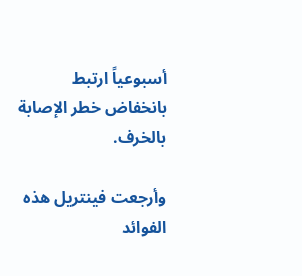أسبوعياً ارتبط بانخفاض خطر الإصابة بالخرف.

وأرجعت فينتريل هذه الفوائد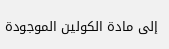إلى مادة الكولين الموجودة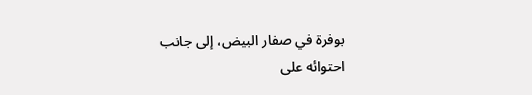بوفرة في صفار البيض، إلى جانب احتوائه على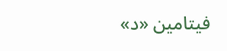فيتامين «د»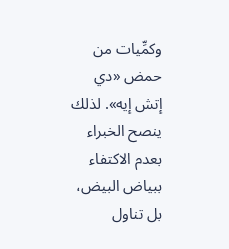وكمِّيات من حمض «دي إتش إيه». لذلك ينصح الخبراء بعدم الاكتفاء ببياض البيض، بل تناول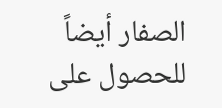الصفار أيضاً للحصول على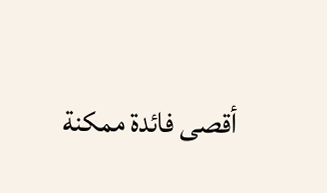أقصى فائدة ممكنة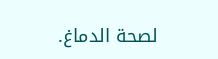لصحة الدماغ.